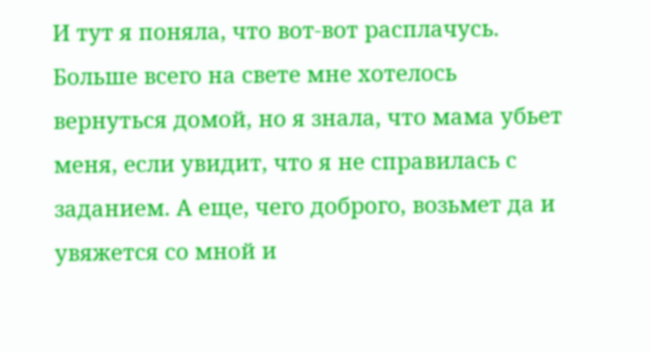И тут я поняла, что вот-вот расплачусь. Больше всего на свете мне хотелось вернуться домой, но я знала, что мама убьет меня, если увидит, что я не справилась с заданием. А еще, чего доброго, возьмет да и увяжется со мной и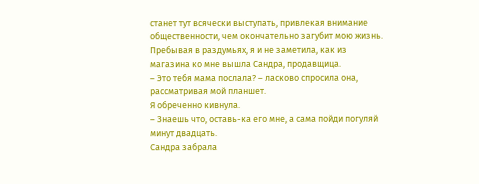станет тут всячески выступать, привлекая внимание общественности, чем окончательно загубит мою жизнь.
Пребывая в раздумьях, я и не заметила, как из магазина ко мне вышла Сандра, продавщица.
– Это тебя мама послала? – ласково спросила она, рассматривая мой планшет.
Я обреченно кивнула.
– Знаешь что, оставь-ка его мне, а сама пойди погуляй минут двадцать.
Сандра забрала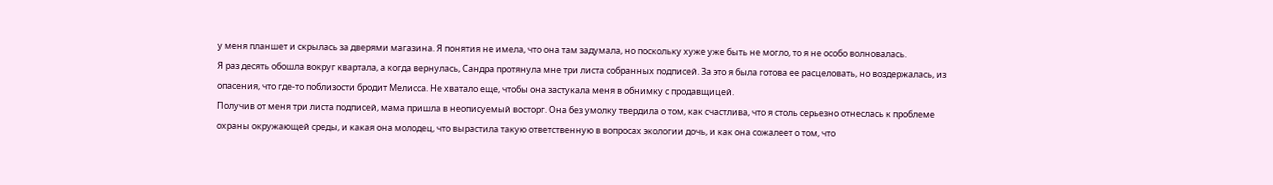у меня планшет и скрылась за дверями магазина. Я понятия не имела, что она там задумала, но поскольку хуже уже быть не могло, то я не особо волновалась.
Я раз десять обошла вокруг квартала, а когда вернулась, Сандра протянула мне три листа собранных подписей. За это я была готова ее расцеловать, но воздержалась, из опасения, что где-то поблизости бродит Мелисса. Не хватало еще, чтобы она застукала меня в обнимку с продавщицей.
Получив от меня три листа подписей, мама пришла в неописуемый восторг. Она без умолку твердила о том, как счастлива, что я столь серьезно отнеслась к проблеме охраны окружающей среды, и какая она молодец, что вырастила такую ответственную в вопросах экологии дочь, и как она сожалеет о том, что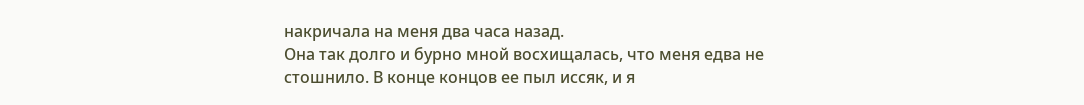накричала на меня два часа назад.
Она так долго и бурно мной восхищалась, что меня едва не стошнило. В конце концов ее пыл иссяк, и я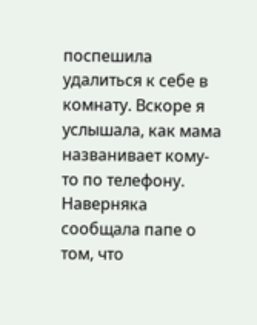поспешила удалиться к себе в комнату. Вскоре я услышала, как мама названивает кому-то по телефону. Наверняка сообщала папе о том, что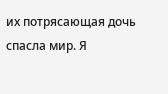их потрясающая дочь спасла мир. Я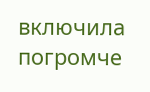включила погромче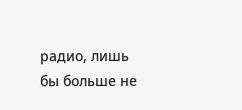радио, лишь бы больше не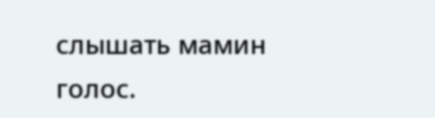слышать мамин голос.